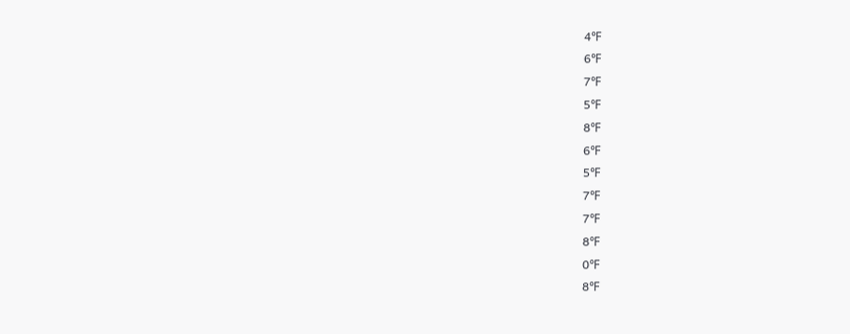4℉
6℉
7℉
5℉
8℉
6℉
5℉
7℉
7℉
8℉
0℉
8℉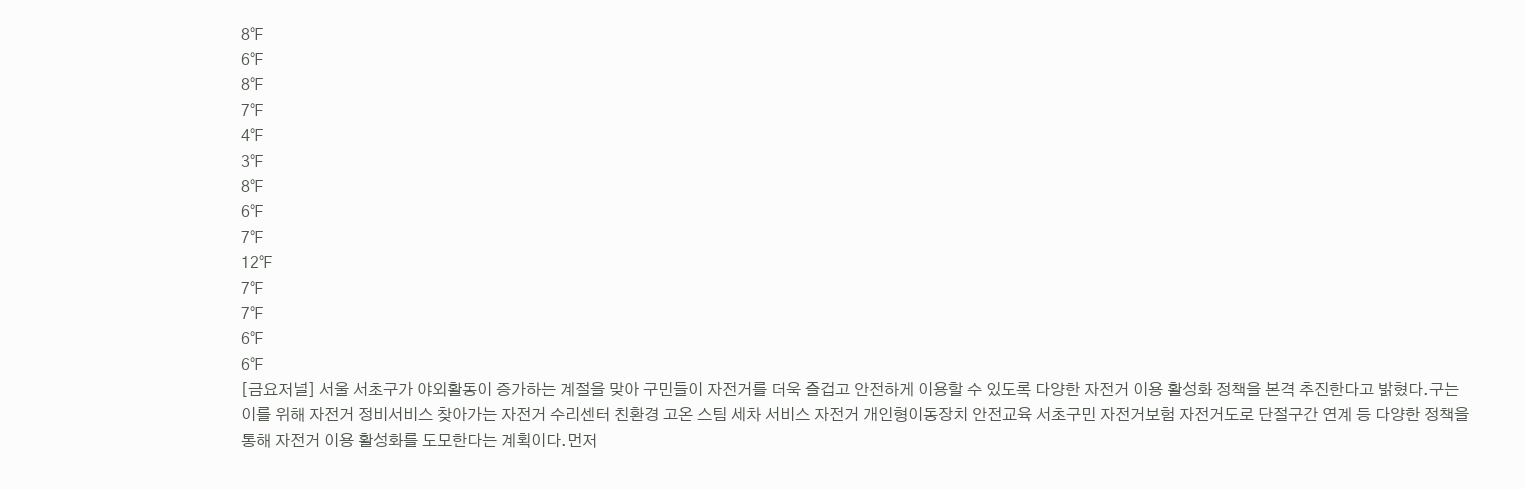8℉
6℉
8℉
7℉
4℉
3℉
8℉
6℉
7℉
12℉
7℉
7℉
6℉
6℉
[금요저널] 서울 서초구가 야외활동이 증가하는 계절을 맞아 구민들이 자전거를 더욱 즐겁고 안전하게 이용할 수 있도록 다양한 자전거 이용 활성화 정책을 본격 추진한다고 밝혔다.구는 이를 위해 자전거 정비서비스 찾아가는 자전거 수리센터 친환경 고온 스팀 세차 서비스 자전거 개인형이동장치 안전교육 서초구민 자전거보험 자전거도로 단절구간 연계 등 다양한 정책을 통해 자전거 이용 활성화를 도모한다는 계획이다.먼저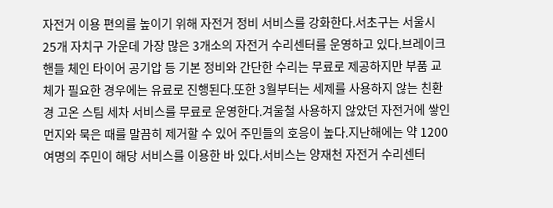자전거 이용 편의를 높이기 위해 자전거 정비 서비스를 강화한다.서초구는 서울시 25개 자치구 가운데 가장 많은 3개소의 자전거 수리센터를 운영하고 있다.브레이크 핸들 체인 타이어 공기압 등 기본 정비와 간단한 수리는 무료로 제공하지만 부품 교체가 필요한 경우에는 유료로 진행된다.또한 3월부터는 세제를 사용하지 않는 친환경 고온 스팀 세차 서비스를 무료로 운영한다.겨울철 사용하지 않았던 자전거에 쌓인 먼지와 묵은 때를 말끔히 제거할 수 있어 주민들의 호응이 높다.지난해에는 약 1200여명의 주민이 해당 서비스를 이용한 바 있다.서비스는 양재천 자전거 수리센터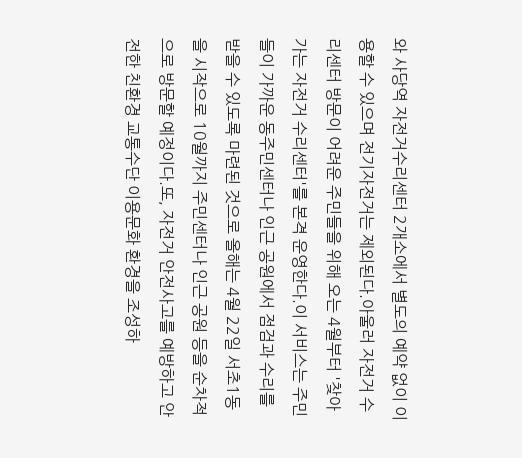와 사당역 자전거수리센터 2개소에서 별도의 예약 없이 이용할 수 있으며 전기자전거는 제외된다.아울러 자전거 수리센터 방문이 어려운 주민들을 위해 오는 4월부터 '찾아가는 자전거 수리센터'를 본격 운영한다.이 서비스는 주민들이 가까운 동주민센터나 인근 공원에서 점검과 수리를 받을 수 있도록 마련된 것으로 올해는 4월 22일 서초1동을 시작으로 10월까지 주민센터나 인근 공원 등을 순차적으로 방문할 예정이다.또, 자전거 안전사고를 예방하고 안전한 친환경 교통수단 이용문화 환경을 조성하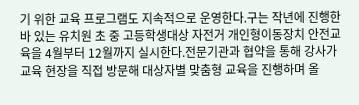기 위한 교육 프로그램도 지속적으로 운영한다.구는 작년에 진행한 바 있는 유치원 초 중 고등학생대상 자전거 개인형이동장치 안전교육을 4월부터 12월까지 실시한다.전문기관과 협약을 통해 강사가 교육 현장을 직접 방문해 대상자별 맞춤형 교육을 진행하며 올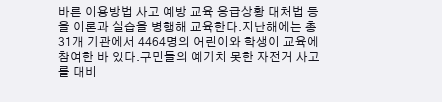바른 이용방법 사고 예방 교육 응급상황 대처법 등을 이론과 실습을 병행해 교육한다.지난해에는 총 31개 기관에서 4464명의 어린이와 학생이 교육에 참여한 바 있다.구민들의 예기치 못한 자전거 사고를 대비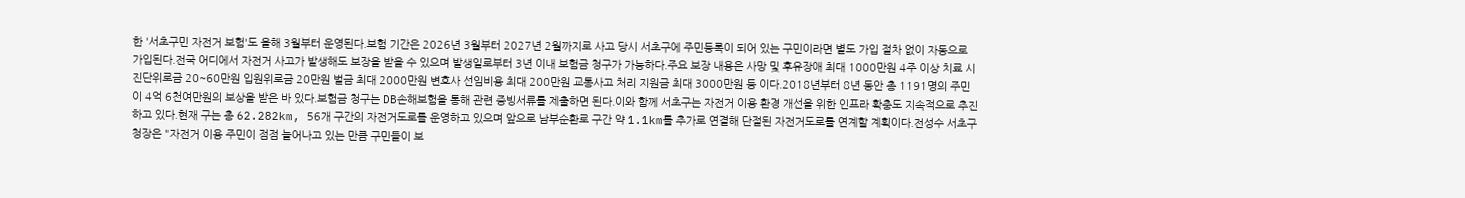한 '서초구민 자전거 보험'도 올해 3월부터 운영된다.보험 기간은 2026년 3월부터 2027년 2월까지로 사고 당시 서초구에 주민등록이 되어 있는 구민이라면 별도 가입 절차 없이 자동으로 가입된다.전국 어디에서 자전거 사고가 발생해도 보장을 받을 수 있으며 발생일로부터 3년 이내 보험금 청구가 가능하다.주요 보장 내용은 사망 및 후유장애 최대 1000만원 4주 이상 치료 시 진단위로금 20~60만원 입원위로금 20만원 벌금 최대 2000만원 변호사 선임비용 최대 200만원 교통사고 처리 지원금 최대 3000만원 등 이다.2018년부터 8년 동안 총 1191명의 주민이 4억 6천여만원의 보상을 받은 바 있다.보험금 청구는 DB손해보험을 통해 관련 증빙서류를 제출하면 된다.이와 함께 서초구는 자전거 이용 환경 개선을 위한 인프라 확충도 지속적으로 추진하고 있다.현재 구는 총 62.282km, 56개 구간의 자전거도로를 운영하고 있으며 앞으로 남부순환로 구간 약 1.1km를 추가로 연결해 단절된 자전거도로를 연계할 계획이다.전성수 서초구청장은 "자전거 이용 주민이 점점 늘어나고 있는 만큼 구민들이 보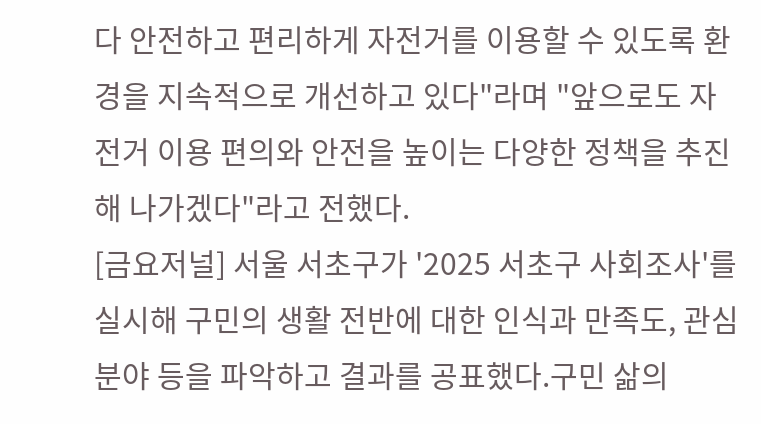다 안전하고 편리하게 자전거를 이용할 수 있도록 환경을 지속적으로 개선하고 있다"라며 "앞으로도 자전거 이용 편의와 안전을 높이는 다양한 정책을 추진해 나가겠다"라고 전했다.
[금요저널] 서울 서초구가 '2025 서초구 사회조사'를 실시해 구민의 생활 전반에 대한 인식과 만족도, 관심분야 등을 파악하고 결과를 공표했다.구민 삶의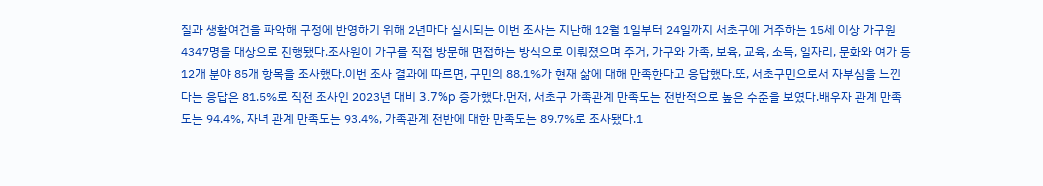질과 생활여건을 파악해 구정에 반영하기 위해 2년마다 실시되는 이번 조사는 지난해 12월 1일부터 24일까지 서초구에 거주하는 15세 이상 가구원 4347명을 대상으로 진행됐다.조사원이 가구를 직접 방문해 면접하는 방식으로 이뤄졌으며 주거, 가구와 가족, 보육, 교육, 소득, 일자리, 문화와 여가 등 12개 분야 85개 항목을 조사했다.이번 조사 결과에 따르면, 구민의 88.1%가 현재 삶에 대해 만족한다고 응답했다.또, 서초구민으로서 자부심을 느낀다는 응답은 81.5%로 직전 조사인 2023년 대비 3.7%p 증가했다.먼저, 서초구 가족관계 만족도는 전반적으로 높은 수준을 보였다.배우자 관계 만족도는 94.4%, 자녀 관계 만족도는 93.4%, 가족관계 전반에 대한 만족도는 89.7%로 조사됐다.1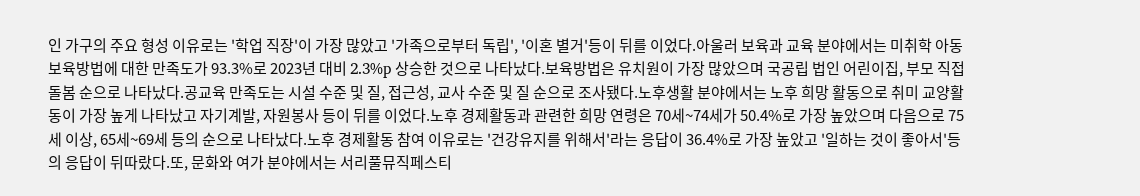인 가구의 주요 형성 이유로는 '학업 직장'이 가장 많았고 '가족으로부터 독립', '이혼 별거'등이 뒤를 이었다.아울러 보육과 교육 분야에서는 미취학 아동 보육방법에 대한 만족도가 93.3%로 2023년 대비 2.3%p 상승한 것으로 나타났다.보육방법은 유치원이 가장 많았으며 국공립 법인 어린이집, 부모 직접 돌봄 순으로 나타났다.공교육 만족도는 시설 수준 및 질, 접근성, 교사 수준 및 질 순으로 조사됐다.노후생활 분야에서는 노후 희망 활동으로 취미 교양활동이 가장 높게 나타났고 자기계발, 자원봉사 등이 뒤를 이었다.노후 경제활동과 관련한 희망 연령은 70세~74세가 50.4%로 가장 높았으며 다음으로 75세 이상, 65세~69세 등의 순으로 나타났다.노후 경제활동 참여 이유로는 '건강유지를 위해서'라는 응답이 36.4%로 가장 높았고 '일하는 것이 좋아서'등의 응답이 뒤따랐다.또, 문화와 여가 분야에서는 서리풀뮤직페스티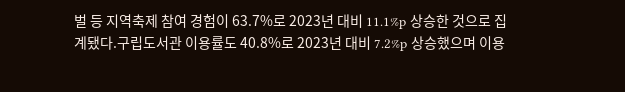벌 등 지역축제 참여 경험이 63.7%로 2023년 대비 11.1%p 상승한 것으로 집계됐다.구립도서관 이용률도 40.8%로 2023년 대비 7.2%p 상승했으며 이용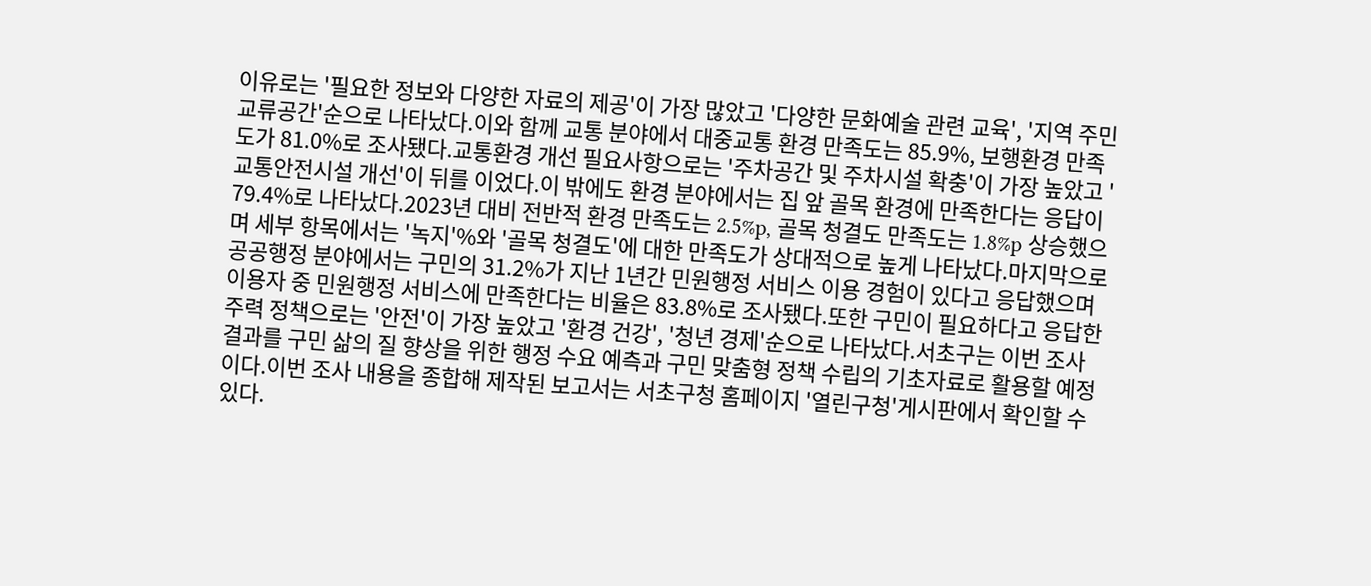이유로는 '필요한 정보와 다양한 자료의 제공'이 가장 많았고 '다양한 문화예술 관련 교육', '지역 주민 교류공간'순으로 나타났다.이와 함께 교통 분야에서 대중교통 환경 만족도는 85.9%, 보행환경 만족도가 81.0%로 조사됐다.교통환경 개선 필요사항으로는 '주차공간 및 주차시설 확충'이 가장 높았고 '교통안전시설 개선'이 뒤를 이었다.이 밖에도 환경 분야에서는 집 앞 골목 환경에 만족한다는 응답이 79.4%로 나타났다.2023년 대비 전반적 환경 만족도는 2.5%p, 골목 청결도 만족도는 1.8%p 상승했으며 세부 항목에서는 '녹지'%와 '골목 청결도'에 대한 만족도가 상대적으로 높게 나타났다.마지막으로 공공행정 분야에서는 구민의 31.2%가 지난 1년간 민원행정 서비스 이용 경험이 있다고 응답했으며 이용자 중 민원행정 서비스에 만족한다는 비율은 83.8%로 조사됐다.또한 구민이 필요하다고 응답한 주력 정책으로는 '안전'이 가장 높았고 '환경 건강', '청년 경제'순으로 나타났다.서초구는 이번 조사 결과를 구민 삶의 질 향상을 위한 행정 수요 예측과 구민 맞춤형 정책 수립의 기초자료로 활용할 예정이다.이번 조사 내용을 종합해 제작된 보고서는 서초구청 홈페이지 '열린구청'게시판에서 확인할 수 있다.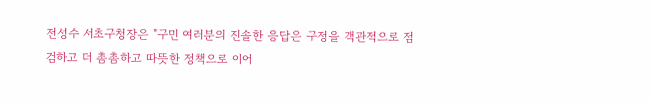전성수 서초구청장은 "구민 여러분의 진솔한 응답은 구정을 객관적으로 점검하고 더 촘촘하고 따뜻한 정책으로 이어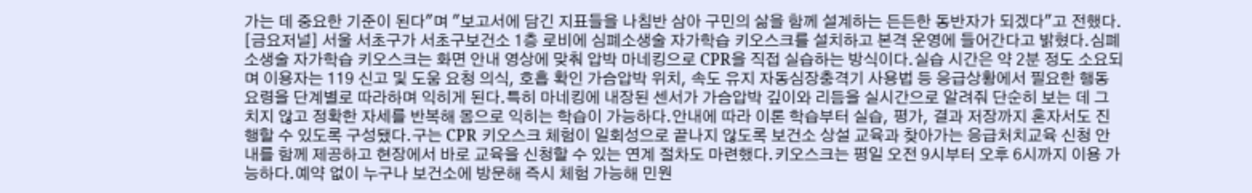가는 데 중요한 기준이 된다"며 "보고서에 담긴 지표들을 나침반 삼아 구민의 삶을 함께 설계하는 든든한 동반자가 되겠다"고 전했다.
[금요저널] 서울 서초구가 서초구보건소 1층 로비에 심폐소생술 자가학습 키오스크를 설치하고 본격 운영에 들어간다고 밝혔다.심폐소생술 자가학습 키오스크는 화면 안내 영상에 맞춰 압박 마네킹으로 CPR을 직접 실습하는 방식이다.실습 시간은 약 2분 정도 소요되며 이용자는 119 신고 및 도움 요청 의식, 호흡 확인 가슴압박 위치, 속도 유지 자동심장충격기 사용법 등 응급상황에서 필요한 행동 요령을 단계별로 따라하며 익히게 된다.특히 마네킹에 내장된 센서가 가슴압박 깊이와 리듬을 실시간으로 알려줘 단순히 보는 데 그치지 않고 정확한 자세를 반복해 몸으로 익히는 학습이 가능하다.안내에 따라 이론 학습부터 실습, 평가, 결과 저장까지 혼자서도 진행할 수 있도록 구성됐다.구는 CPR 키오스크 체험이 일회성으로 끝나지 않도록 보건소 상설 교육과 찾아가는 응급처치교육 신청 안내를 함께 제공하고 현장에서 바로 교육을 신청할 수 있는 연계 절차도 마련했다.키오스크는 평일 오전 9시부터 오후 6시까지 이용 가능하다.예약 없이 누구나 보건소에 방문해 즉시 체험 가능해 민원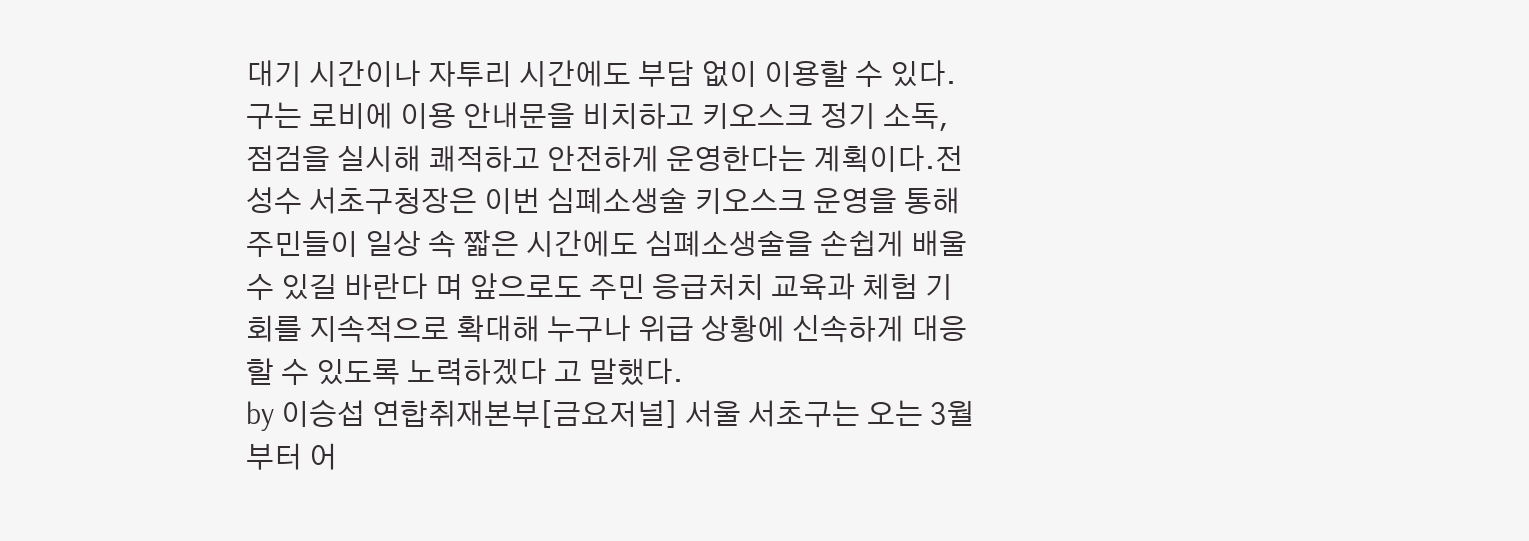대기 시간이나 자투리 시간에도 부담 없이 이용할 수 있다.구는 로비에 이용 안내문을 비치하고 키오스크 정기 소독, 점검을 실시해 쾌적하고 안전하게 운영한다는 계획이다.전성수 서초구청장은 이번 심폐소생술 키오스크 운영을 통해 주민들이 일상 속 짧은 시간에도 심폐소생술을 손쉽게 배울 수 있길 바란다 며 앞으로도 주민 응급처치 교육과 체험 기회를 지속적으로 확대해 누구나 위급 상황에 신속하게 대응할 수 있도록 노력하겠다 고 말했다.
by 이승섭 연합취재본부[금요저널] 서울 서초구는 오는 3월부터 어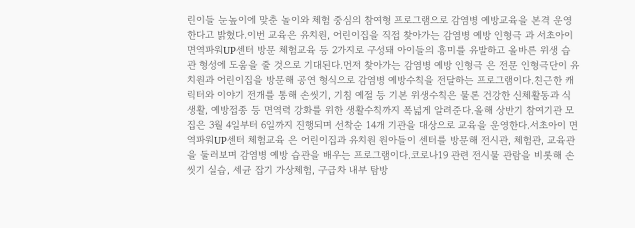린이들 눈높이에 맞춘 놀이와 체험 중심의 참여형 프로그램으로 감염병 예방교육을 본격 운영한다고 밝혔다.이번 교육은 유치원, 어린이집을 직접 찾아가는 감염병 예방 인형극 과 서초아이 면역파워UP센터 방문 체험교육 등 2가지로 구성돼 아이들의 흥미를 유발하고 올바른 위생 습관 형성에 도움을 줄 것으로 기대된다.먼저 찾아가는 감염병 예방 인형극 은 전문 인형극단이 유치원과 어린이집을 방문해 공연 형식으로 감염병 예방수칙을 전달하는 프로그램이다.친근한 캐릭터와 이야기 전개를 통해 손씻기, 기침 예절 등 기본 위생수칙은 물론 건강한 신체활동과 식생활, 예방접종 등 면역력 강화를 위한 생활수칙까지 폭넓게 알려준다.올해 상반기 참여기관 모집은 3월 4일부터 6일까지 진행되며 선착순 14개 기관을 대상으로 교육을 운영한다.서초아이 면역파워UP센터 체험교육 은 어린이집과 유치원 원아들이 센터를 방문해 전시관, 체험관, 교육관을 둘러보며 감염병 예방 습관을 배우는 프로그램이다.코로나19 관련 전시물 관람을 비롯해 손씻기 실습, 세균 잡기 가상체험, 구급차 내부 탐방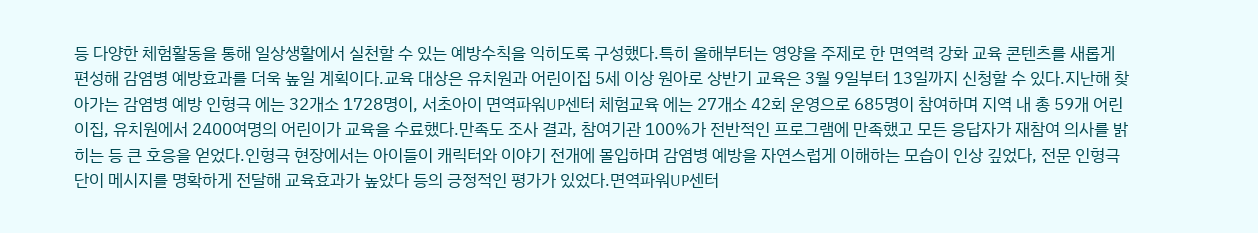등 다양한 체험활동을 통해 일상생활에서 실천할 수 있는 예방수칙을 익히도록 구성했다.특히 올해부터는 영양을 주제로 한 면역력 강화 교육 콘텐츠를 새롭게 편성해 감염병 예방효과를 더욱 높일 계획이다.교육 대상은 유치원과 어린이집 5세 이상 원아로 상반기 교육은 3월 9일부터 13일까지 신청할 수 있다.지난해 찾아가는 감염병 예방 인형극 에는 32개소 1728명이, 서초아이 면역파워UP센터 체험교육 에는 27개소 42회 운영으로 685명이 참여하며 지역 내 총 59개 어린이집, 유치원에서 2400여명의 어린이가 교육을 수료했다.만족도 조사 결과, 참여기관 100%가 전반적인 프로그램에 만족했고 모든 응답자가 재참여 의사를 밝히는 등 큰 호응을 얻었다.인형극 현장에서는 아이들이 캐릭터와 이야기 전개에 몰입하며 감염병 예방을 자연스럽게 이해하는 모습이 인상 깊었다, 전문 인형극단이 메시지를 명확하게 전달해 교육효과가 높았다 등의 긍정적인 평가가 있었다.면역파워UP센터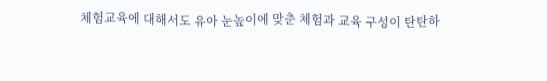체험교육에 대해서도 유아 눈높이에 맞춘 체험과 교육 구성이 탄탄하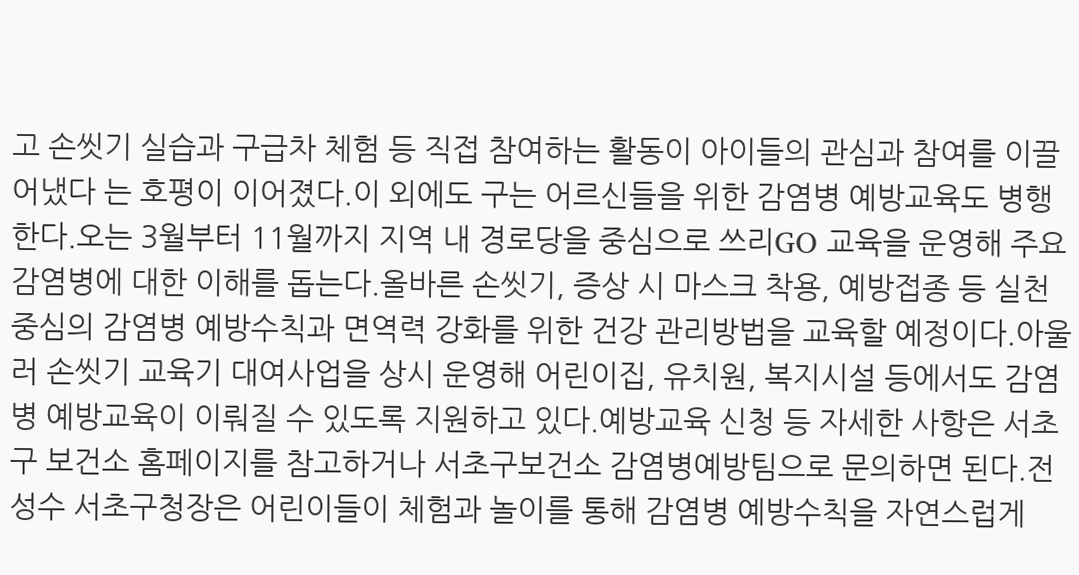고 손씻기 실습과 구급차 체험 등 직접 참여하는 활동이 아이들의 관심과 참여를 이끌어냈다 는 호평이 이어졌다.이 외에도 구는 어르신들을 위한 감염병 예방교육도 병행한다.오는 3월부터 11월까지 지역 내 경로당을 중심으로 쓰리GO 교육을 운영해 주요 감염병에 대한 이해를 돕는다.올바른 손씻기, 증상 시 마스크 착용, 예방접종 등 실천 중심의 감염병 예방수칙과 면역력 강화를 위한 건강 관리방법을 교육할 예정이다.아울러 손씻기 교육기 대여사업을 상시 운영해 어린이집, 유치원, 복지시설 등에서도 감염병 예방교육이 이뤄질 수 있도록 지원하고 있다.예방교육 신청 등 자세한 사항은 서초구 보건소 홈페이지를 참고하거나 서초구보건소 감염병예방팀으로 문의하면 된다.전성수 서초구청장은 어린이들이 체험과 놀이를 통해 감염병 예방수칙을 자연스럽게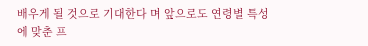배우게 될 것으로 기대한다 며 앞으로도 연령별 특성에 맞춘 프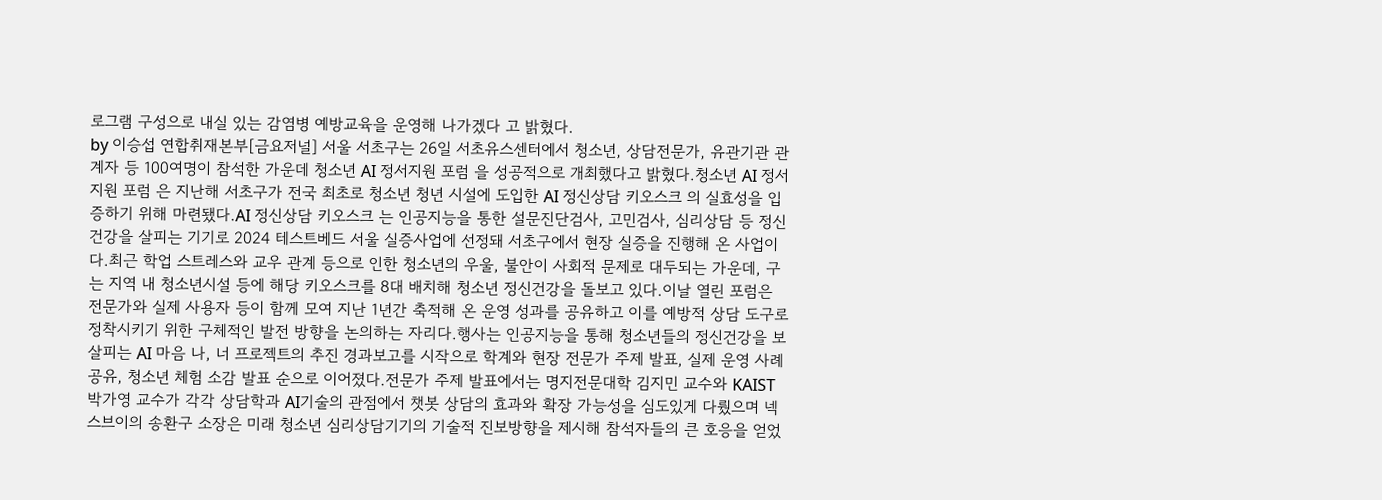로그램 구성으로 내실 있는 감염병 예방교육을 운영해 나가겠다 고 밝혔다.
by 이승섭 연합취재본부[금요저널] 서울 서초구는 26일 서초유스센터에서 청소년, 상담전문가, 유관기관 관계자 등 100여명이 참석한 가운데 청소년 AI 정서지원 포럼 을 성공적으로 개최했다고 밝혔다.청소년 AI 정서지원 포럼 은 지난해 서초구가 전국 최초로 청소년 청년 시설에 도입한 AI 정신상담 키오스크 의 실효성을 입증하기 위해 마련됐다.AI 정신상담 키오스크 는 인공지능을 통한 설문진단검사, 고민검사, 심리상담 등 정신건강을 살피는 기기로 2024 테스트베드 서울 실증사업에 선정돼 서초구에서 현장 실증을 진행해 온 사업이다.최근 학업 스트레스와 교우 관계 등으로 인한 청소년의 우울, 불안이 사회적 문제로 대두되는 가운데, 구는 지역 내 청소년시설 등에 해당 키오스크를 8대 배치해 청소년 정신건강을 돌보고 있다.이날 열린 포럼은 전문가와 실제 사용자 등이 함께 모여 지난 1년간 축적해 온 운영 성과를 공유하고 이를 예방적 상담 도구로 정착시키기 위한 구체적인 발전 방향을 논의하는 자리다.행사는 인공지능을 통해 청소년들의 정신건강을 보살피는 AI 마음 나, 너 프로젝트의 추진 경과보고를 시작으로 학계와 현장 전문가 주제 발표, 실제 운영 사례 공유, 청소년 체험 소감 발표 순으로 이어졌다.전문가 주제 발표에서는 명지전문대학 김지민 교수와 KAIST 박가영 교수가 각각 상담학과 AI기술의 관점에서 챗봇 상담의 효과와 확장 가능성을 심도있게 다뤘으며 넥스브이의 송환구 소장은 미래 청소년 심리상담기기의 기술적 진보방향을 제시해 참석자들의 큰 호응을 얻었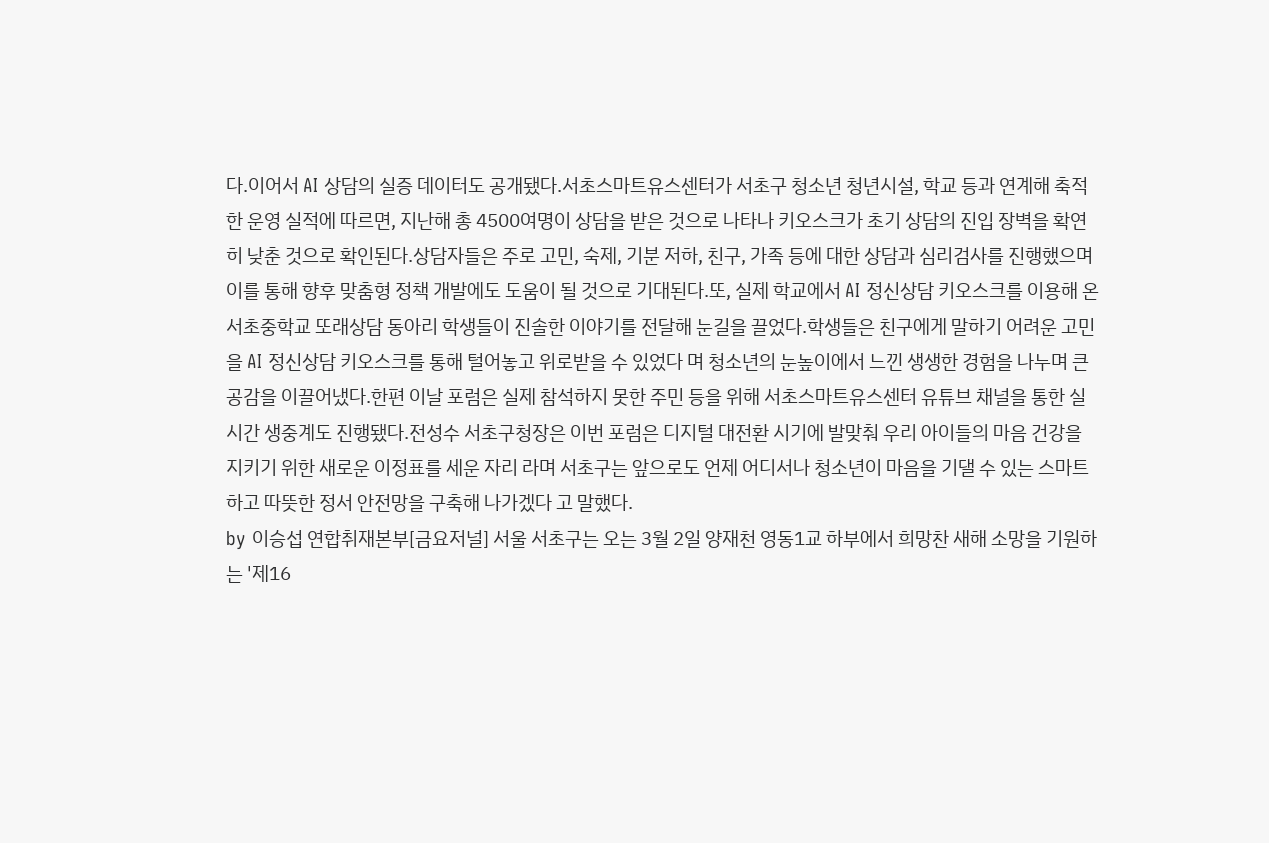다.이어서 AI 상담의 실증 데이터도 공개됐다.서초스마트유스센터가 서초구 청소년 청년시설, 학교 등과 연계해 축적한 운영 실적에 따르면, 지난해 총 4500여명이 상담을 받은 것으로 나타나 키오스크가 초기 상담의 진입 장벽을 확연히 낮춘 것으로 확인된다.상담자들은 주로 고민, 숙제, 기분 저하, 친구, 가족 등에 대한 상담과 심리검사를 진행했으며 이를 통해 향후 맞춤형 정책 개발에도 도움이 될 것으로 기대된다.또, 실제 학교에서 AI 정신상담 키오스크를 이용해 온 서초중학교 또래상담 동아리 학생들이 진솔한 이야기를 전달해 눈길을 끌었다.학생들은 친구에게 말하기 어려운 고민을 AI 정신상담 키오스크를 통해 털어놓고 위로받을 수 있었다 며 청소년의 눈높이에서 느낀 생생한 경험을 나누며 큰 공감을 이끌어냈다.한편 이날 포럼은 실제 참석하지 못한 주민 등을 위해 서초스마트유스센터 유튜브 채널을 통한 실시간 생중계도 진행됐다.전성수 서초구청장은 이번 포럼은 디지털 대전환 시기에 발맞춰 우리 아이들의 마음 건강을 지키기 위한 새로운 이정표를 세운 자리 라며 서초구는 앞으로도 언제 어디서나 청소년이 마음을 기댈 수 있는 스마트하고 따뜻한 정서 안전망을 구축해 나가겠다 고 말했다.
by 이승섭 연합취재본부[금요저널] 서울 서초구는 오는 3월 2일 양재천 영동1교 하부에서 희망찬 새해 소망을 기원하는 '제16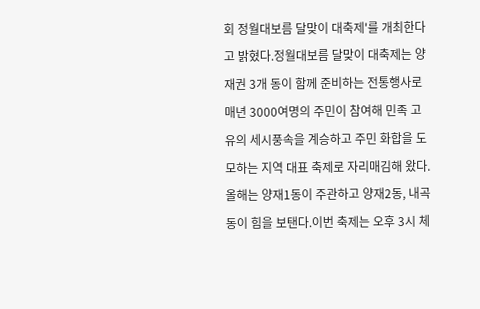회 정월대보름 달맞이 대축제'를 개최한다고 밝혔다.정월대보름 달맞이 대축제는 양재권 3개 동이 함께 준비하는 전통행사로 매년 3000여명의 주민이 참여해 민족 고유의 세시풍속을 계승하고 주민 화합을 도모하는 지역 대표 축제로 자리매김해 왔다.올해는 양재1동이 주관하고 양재2동, 내곡동이 힘을 보탠다.이번 축제는 오후 3시 체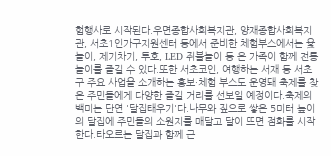험행사로 시작된다.우면종합사회복지관, 양재종합사회복지관, 서초1인가구지원센터 등에서 준비한 체험부스에서는 윷놀이, 제기차기, 투호, LED 쥐불놀이 등 온 가족이 함께 전통놀이를 즐길 수 있다.또한 서초코인, 여행하는 서재 등 서초구 주요 사업을 소개하는 홍보·체험 부스도 운영돼 축제를 찾은 주민들에게 다양한 즐길 거리를 선보일 예정이다.축제의 백미는 단연 '달집태우기'다.나무와 짚으로 쌓은 5미터 높이의 달집에 주민들의 소원지를 매달고 달이 뜨면 점화를 시작한다.타오르는 달집과 함께 근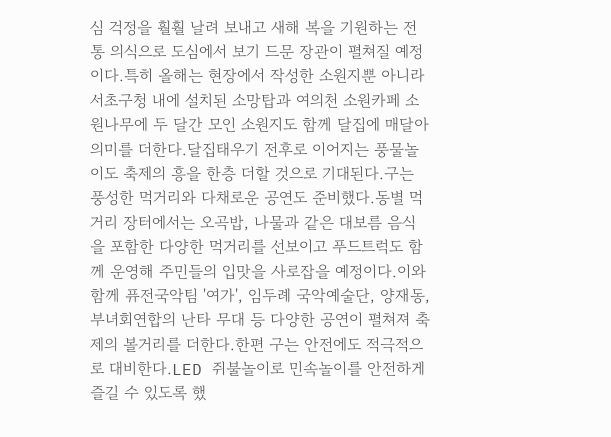심 걱정을 훨훨 날려 보내고 새해 복을 기원하는 전통 의식으로 도심에서 보기 드문 장관이 펼쳐질 예정이다.특히 올해는 현장에서 작성한 소원지뿐 아니라 서초구청 내에 설치된 소망탑과 여의천 소원카페 소원나무에 두 달간 모인 소원지도 함께 달집에 매달아 의미를 더한다.달집태우기 전후로 이어지는 풍물놀이도 축제의 흥을 한층 더할 것으로 기대된다.구는 풍성한 먹거리와 다채로운 공연도 준비했다.동별 먹거리 장터에서는 오곡밥, 나물과 같은 대보름 음식을 포함한 다양한 먹거리를 선보이고 푸드트럭도 함께 운영해 주민들의 입맛을 사로잡을 예정이다.이와 함께 퓨전국악팀 '여가', 임두례 국악예술단, 양재동, 부녀회연합의 난타 무대 등 다양한 공연이 펼쳐져 축제의 볼거리를 더한다.한편 구는 안전에도 적극적으로 대비한다.LED 쥐불놀이로 민속놀이를 안전하게 즐길 수 있도록 했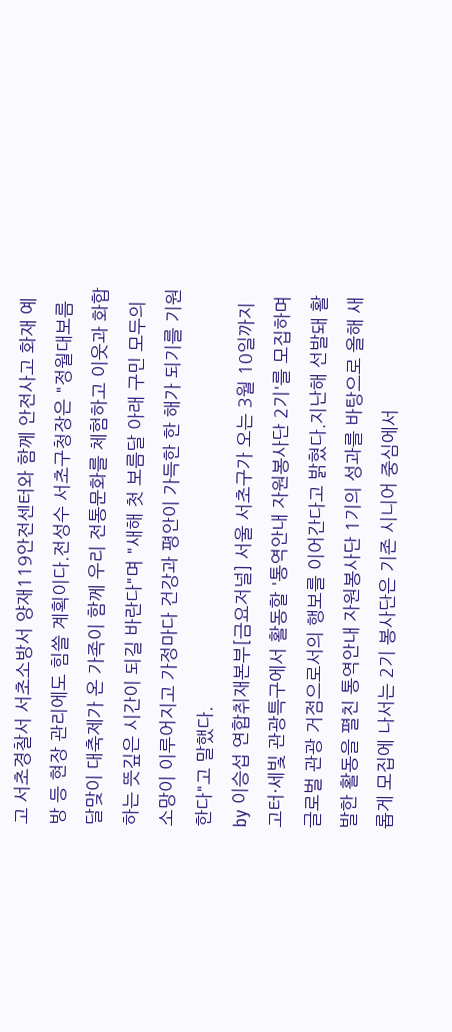고 서초경찰서 서초소방서 양재119안전센터와 함께 안전사고 화재 예방 등 현장 관리에도 힘쓸 계획이다.전성수 서초구청장은 "정월대보름 달맞이 대축제가 온 가족이 함께 우리 전통문화를 체험하고 이웃과 화합하는 뜻깊은 시간이 되길 바란다"며 "새해 첫 보름달 아래 구민 모두의 소망이 이루어지고 가정마다 건강과 평안이 가득한 한 해가 되기를 기원한다"고 말했다.
by 이승섭 연합취재본부[금요저널] 서울 서초구가 오는 3월 10일까지 고터·세빛 관광특구에서 활동할 '통역안내 자원봉사단 2기'를 모집하며 글로벌 관광 거점으로서의 행보를 이어간다고 밝혔다.지난해 선발돼 활발한 활동을 펼친 통역안내 자원봉사단 1기의 성과를 바탕으로 올해 새롭게 모집에 나서는 2기 봉사단은 기존 시니어 중심에서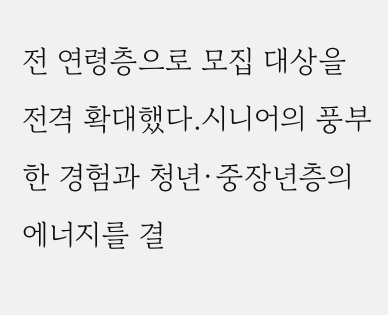전 연령층으로 모집 대상을 전격 확대했다.시니어의 풍부한 경험과 청년·중장년층의 에너지를 결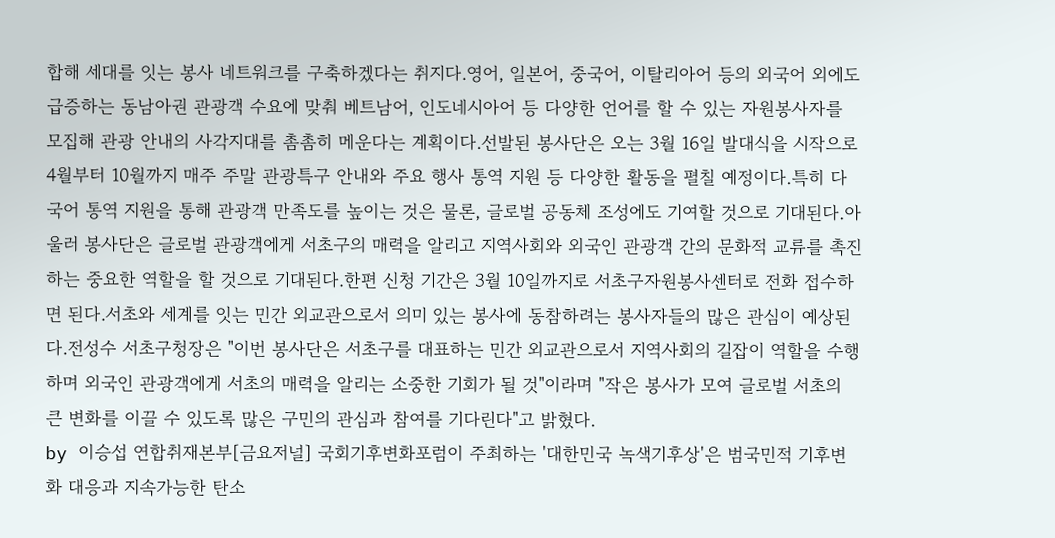합해 세대를 잇는 봉사 네트워크를 구축하겠다는 취지다.영어, 일본어, 중국어, 이탈리아어 등의 외국어 외에도 급증하는 동남아권 관광객 수요에 맞춰 베트남어, 인도네시아어 등 다양한 언어를 할 수 있는 자원봉사자를 모집해 관광 안내의 사각지대를 촘촘히 메운다는 계획이다.선발된 봉사단은 오는 3월 16일 발대식을 시작으로 4월부터 10월까지 매주 주말 관광특구 안내와 주요 행사 통역 지원 등 다양한 활동을 펼칠 예정이다.특히 다국어 통역 지원을 통해 관광객 만족도를 높이는 것은 물론, 글로벌 공동체 조성에도 기여할 것으로 기대된다.아울러 봉사단은 글로벌 관광객에게 서초구의 매력을 알리고 지역사회와 외국인 관광객 간의 문화적 교류를 촉진하는 중요한 역할을 할 것으로 기대된다.한편 신청 기간은 3월 10일까지로 서초구자원봉사센터로 전화 접수하면 된다.서초와 세계를 잇는 민간 외교관으로서 의미 있는 봉사에 동참하려는 봉사자들의 많은 관심이 예상된다.전성수 서초구청장은 "이번 봉사단은 서초구를 대표하는 민간 외교관으로서 지역사회의 길잡이 역할을 수행하며 외국인 관광객에게 서초의 매력을 알리는 소중한 기회가 될 것"이라며 "작은 봉사가 모여 글로벌 서초의 큰 변화를 이끌 수 있도록 많은 구민의 관심과 참여를 기다린다"고 밝혔다.
by 이승섭 연합취재본부[금요저널] 국회기후변화포럼이 주최하는 '대한민국 녹색기후상'은 범국민적 기후변화 대응과 지속가능한 탄소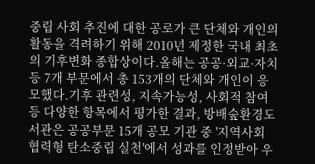중립 사회 추진에 대한 공로가 큰 단체와 개인의 활동을 격려하기 위해 2010년 제정한 국내 최초의 기후변화 종합상이다.올해는 공공·외교·자치 등 7개 부문에서 총 153개의 단체와 개인이 응모했다.기후 관련성, 지속가능성, 사회적 참여 등 다양한 항목에서 평가한 결과, 방배숲환경도서관은 공공부문 15개 공모 기관 중 '지역사회 협력형 탄소중립 실천'에서 성과를 인정받아 우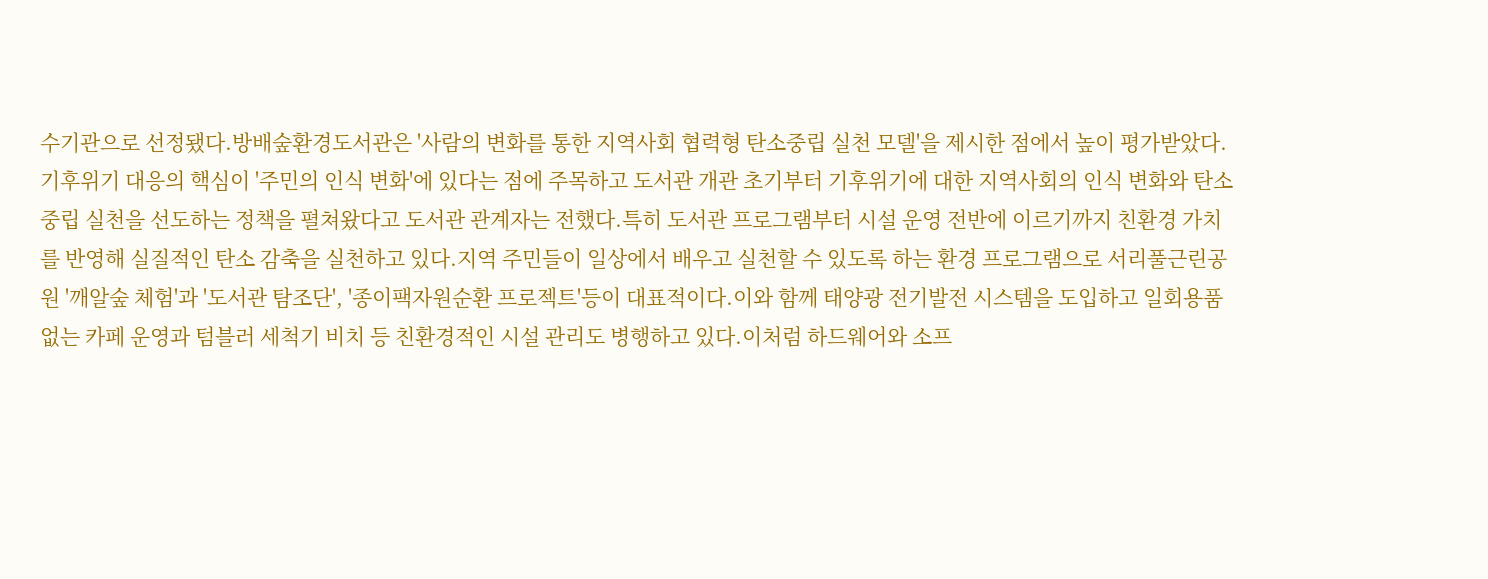수기관으로 선정됐다.방배숲환경도서관은 '사람의 변화를 통한 지역사회 협력형 탄소중립 실천 모델'을 제시한 점에서 높이 평가받았다.기후위기 대응의 핵심이 '주민의 인식 변화'에 있다는 점에 주목하고 도서관 개관 초기부터 기후위기에 대한 지역사회의 인식 변화와 탄소중립 실천을 선도하는 정책을 펼쳐왔다고 도서관 관계자는 전했다.특히 도서관 프로그램부터 시설 운영 전반에 이르기까지 친환경 가치를 반영해 실질적인 탄소 감축을 실천하고 있다.지역 주민들이 일상에서 배우고 실천할 수 있도록 하는 환경 프로그램으로 서리풀근린공원 '깨알숲 체험'과 '도서관 탐조단', '종이팩자원순환 프로젝트'등이 대표적이다.이와 함께 태양광 전기발전 시스템을 도입하고 일회용품 없는 카페 운영과 텀블러 세척기 비치 등 친환경적인 시설 관리도 병행하고 있다.이처럼 하드웨어와 소프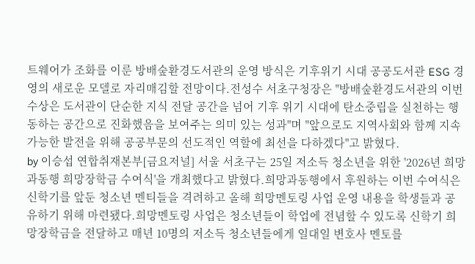트웨어가 조화를 이룬 방배숲환경도서관의 운영 방식은 기후위기 시대 공공도서관 ESG 경영의 새로운 모델로 자리매김할 전망이다.전성수 서초구청장은 "방배숲환경도서관의 이번 수상은 도서관이 단순한 지식 전달 공간을 넘어 기후 위기 시대에 탄소중립을 실천하는 행동하는 공간으로 진화했음을 보여주는 의미 있는 성과"며 "앞으로도 지역사회와 함께 지속가능한 발전을 위해 공공부문의 선도적인 역할에 최선을 다하겠다"고 밝혔다.
by 이승섭 연합취재본부[금요저널] 서울 서초구는 25일 저소득 청소년을 위한 '2026년 희망과동행 희망장학금 수여식'을 개최했다고 밝혔다.희망과동행에서 후원하는 이번 수여식은 신학기를 앞둔 청소년 멘티들을 격려하고 올해 희망멘토링 사업 운영 내용을 학생들과 공유하기 위해 마련됐다.희망멘토링 사업은 청소년들이 학업에 전념할 수 있도록 신학기 희망장학금을 전달하고 매년 10명의 저소득 청소년들에게 일대일 변호사 멘토를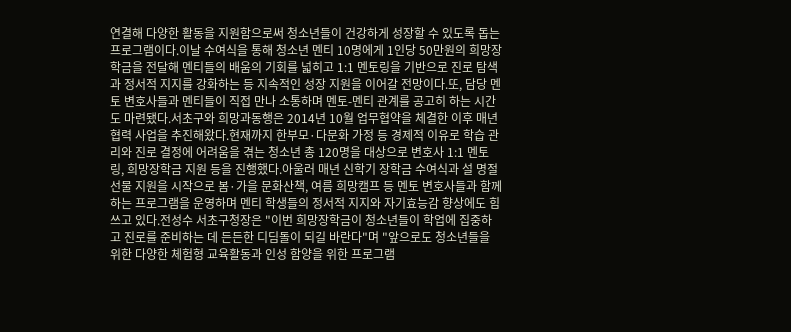연결해 다양한 활동을 지원함으로써 청소년들이 건강하게 성장할 수 있도록 돕는 프로그램이다.이날 수여식을 통해 청소년 멘티 10명에게 1인당 50만원의 희망장학금을 전달해 멘티들의 배움의 기회를 넓히고 1:1 멘토링을 기반으로 진로 탐색과 정서적 지지를 강화하는 등 지속적인 성장 지원을 이어갈 전망이다.또, 담당 멘토 변호사들과 멘티들이 직접 만나 소통하며 멘토-멘티 관계를 공고히 하는 시간도 마련됐다.서초구와 희망과동행은 2014년 10월 업무협약을 체결한 이후 매년 협력 사업을 추진해왔다.현재까지 한부모·다문화 가정 등 경제적 이유로 학습 관리와 진로 결정에 어려움을 겪는 청소년 총 120명을 대상으로 변호사 1:1 멘토링, 희망장학금 지원 등을 진행했다.아울러 매년 신학기 장학금 수여식과 설 명절 선물 지원을 시작으로 봄·가을 문화산책, 여름 희망캠프 등 멘토 변호사들과 함께하는 프로그램을 운영하며 멘티 학생들의 정서적 지지와 자기효능감 향상에도 힘쓰고 있다.전성수 서초구청장은 "이번 희망장학금이 청소년들이 학업에 집중하고 진로를 준비하는 데 든든한 디딤돌이 되길 바란다"며 "앞으로도 청소년들을 위한 다양한 체험형 교육활동과 인성 함양을 위한 프로그램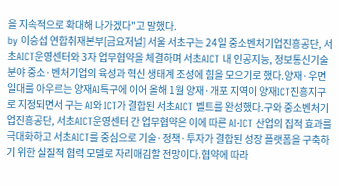을 지속적으로 확대해 나가겠다"고 말했다.
by 이승섭 연합취재본부[금요저널] 서울 서초구는 24일 중소벤처기업진흥공단, 서초AICT운영센터와 3자 업무협약을 체결하며 서초AICT 내 인공지능, 정보통신기술 분야 중소·벤처기업의 육성과 혁신 생태계 조성에 힘을 모으기로 했다.양재·우면 일대를 아우르는 양재AI특구에 이어 올해 1월 양재·개포 지역이 양재ICT진흥지구로 지정되면서 구는 AI와 ICT가 결합된 서초AICT 벨트를 완성했다.구와 중소벤처기업진흥공단, 서초AICT운영센터 간 업무협약은 이에 따른 AI·ICT 산업의 집적 효과를 극대화하고 서초AICT를 중심으로 기술·정책·투자가 결합된 성장 플랫폼을 구축하기 위한 실질적 협력 모델로 자리매김할 전망이다.협약에 따라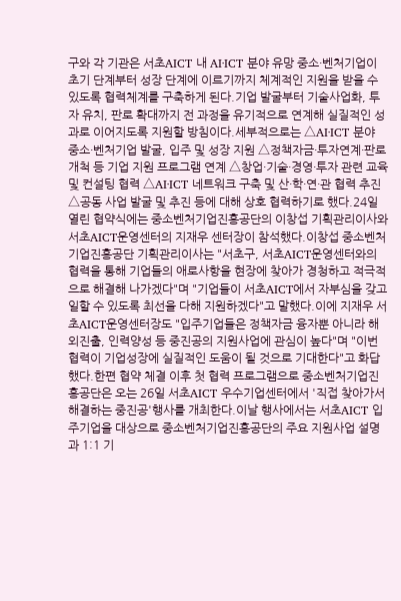구와 각 기관은 서초AICT 내 AI·ICT 분야 유망 중소·벤처기업이 초기 단계부터 성장 단계에 이르기까지 체계적인 지원을 받을 수 있도록 협력체계를 구축하게 된다.기업 발굴부터 기술사업화, 투자 유치, 판로 확대까지 전 과정을 유기적으로 연계해 실질적인 성과로 이어지도록 지원할 방침이다.세부적으로는 △AI·ICT 분야 중소·벤처기업 발굴, 입주 및 성장 지원 △정책자금·투자연계·판로개척 등 기업 지원 프로그램 연계 △창업·기술·경영·투자 관련 교육 및 컨설팅 협력 △AI·ICT 네트워크 구축 및 산·학·연·관 협력 추진 △공동 사업 발굴 및 추진 등에 대해 상호 협력하기로 했다.24일 열린 협약식에는 중소벤처기업진흥공단의 이창섭 기획관리이사와 서초AICT운영센터의 지재우 센터장이 참석했다.이창섭 중소벤처기업진흥공단 기획관리이사는 "서초구, 서초AICT운영센터와의 협력을 통해 기업들의 애로사항을 현장에 찾아가 경청하고 적극적으로 해결해 나가겠다"며 "기업들이 서초AICT에서 자부심을 갖고 일할 수 있도록 최선을 다해 지원하겠다"고 말했다.이에 지재우 서초AICT운영센터장도 "입주기업들은 정책자금 융자뿐 아니라 해외진출, 인력양성 등 중진공의 지원사업에 관심이 높다"며 "이번 협력이 기업성장에 실질적인 도움이 될 것으로 기대한다"고 화답했다.한편 협약 체결 이후 첫 협력 프로그램으로 중소벤처기업진흥공단은 오는 26일 서초AICT 우수기업센터에서 '직접 찾아가서 해결하는 중진공'행사를 개최한다.이날 행사에서는 서초AICT 입주기업을 대상으로 중소벤처기업진흥공단의 주요 지원사업 설명과 1:1 기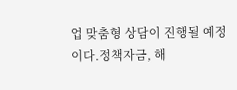업 맞춤형 상담이 진행될 예정이다.정책자금, 해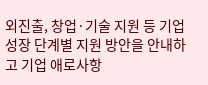외진출, 창업·기술 지원 등 기업 성장 단계별 지원 방안을 안내하고 기업 애로사항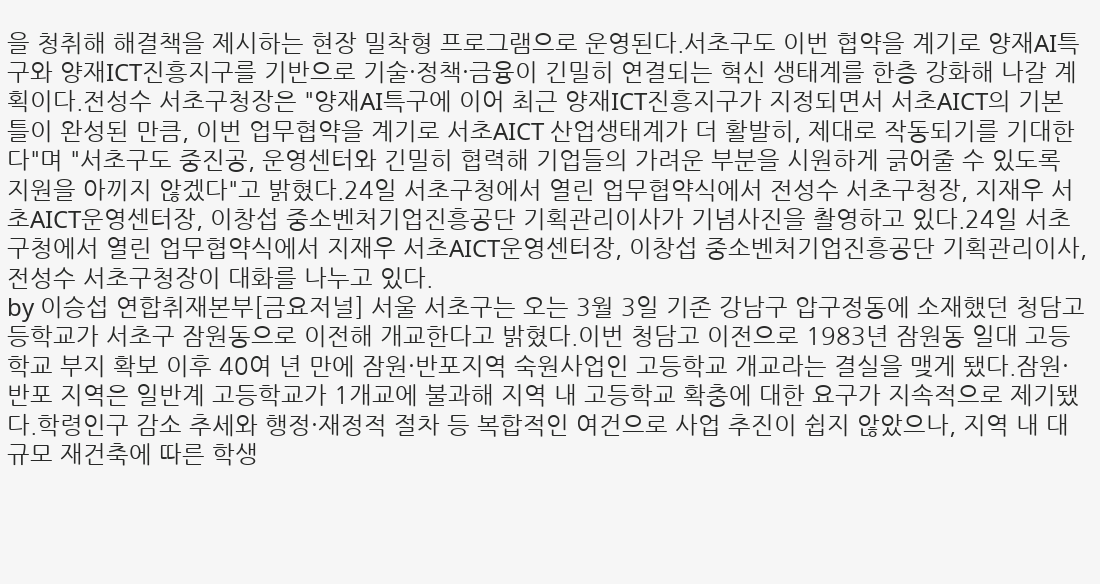을 청취해 해결책을 제시하는 현장 밀착형 프로그램으로 운영된다.서초구도 이번 협약을 계기로 양재AI특구와 양재ICT진흥지구를 기반으로 기술·정책·금융이 긴밀히 연결되는 혁신 생태계를 한층 강화해 나갈 계획이다.전성수 서초구청장은 "양재AI특구에 이어 최근 양재ICT진흥지구가 지정되면서 서초AICT의 기본 틀이 완성된 만큼, 이번 업무협약을 계기로 서초AICT 산업생태계가 더 활발히, 제대로 작동되기를 기대한다"며 "서초구도 중진공, 운영센터와 긴밀히 협력해 기업들의 가려운 부분을 시원하게 긁어줄 수 있도록 지원을 아끼지 않겠다"고 밝혔다.24일 서초구청에서 열린 업무협약식에서 전성수 서초구청장, 지재우 서초AICT운영센터장, 이창섭 중소벤처기업진흥공단 기획관리이사가 기념사진을 촬영하고 있다.24일 서초구청에서 열린 업무협약식에서 지재우 서초AICT운영센터장, 이창섭 중소벤처기업진흥공단 기획관리이사, 전성수 서초구청장이 대화를 나누고 있다.
by 이승섭 연합취재본부[금요저널] 서울 서초구는 오는 3월 3일 기존 강남구 압구정동에 소재했던 청담고등학교가 서초구 잠원동으로 이전해 개교한다고 밝혔다.이번 청담고 이전으로 1983년 잠원동 일대 고등학교 부지 확보 이후 40여 년 만에 잠원·반포지역 숙원사업인 고등학교 개교라는 결실을 맺게 됐다.잠원·반포 지역은 일반계 고등학교가 1개교에 불과해 지역 내 고등학교 확충에 대한 요구가 지속적으로 제기됐다.학령인구 감소 추세와 행정·재정적 절차 등 복합적인 여건으로 사업 추진이 쉽지 않았으나, 지역 내 대규모 재건축에 따른 학생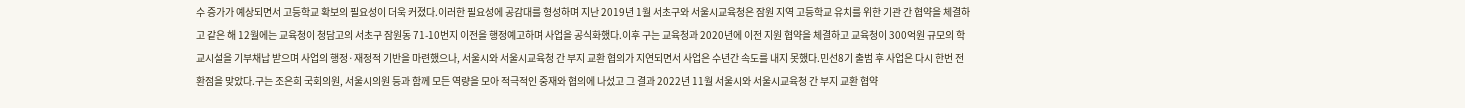수 증가가 예상되면서 고등학교 확보의 필요성이 더욱 커졌다.이러한 필요성에 공감대를 형성하며 지난 2019년 1월 서초구와 서울시교육청은 잠원 지역 고등학교 유치를 위한 기관 간 협약을 체결하고 같은 해 12월에는 교육청이 청담고의 서초구 잠원동 71-10번지 이전을 행정예고하며 사업을 공식화했다.이후 구는 교육청과 2020년에 이전 지원 협약을 체결하고 교육청이 300억원 규모의 학교시설을 기부채납 받으며 사업의 행정·재정적 기반을 마련했으나, 서울시와 서울시교육청 간 부지 교환 협의가 지연되면서 사업은 수년간 속도를 내지 못했다.민선8기 출범 후 사업은 다시 한번 전환점을 맞았다.구는 조은희 국회의원, 서울시의원 등과 함께 모든 역량을 모아 적극적인 중재와 협의에 나섰고 그 결과 2022년 11월 서울시와 서울시교육청 간 부지 교환 협약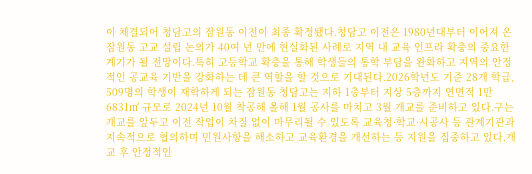이 체결되어 청담고의 잠원동 이전이 최종 확정됐다.청담고 이전은 1980년대부터 이어져 온 잠원동 고교 설립 논의가 40여 년 만에 현실화된 사례로 지역 내 교육 인프라 확충의 중요한 계기가 될 전망이다.특히 고등학교 확충을 통해 학생들의 통학 부담을 완화하고 지역의 안정적인 공교육 기반을 강화하는 데 큰 역할을 할 것으로 기대된다.2026학년도 기준 28개 학급, 509명의 학생이 재학하게 되는 잠원동 청담고는 지하 1층부터 지상 5층까지 연면적 1만6831㎡ 규모로 2024년 10월 착공해 올해 1월 공사를 마치고 3월 개교를 준비하고 있다.구는 개교를 앞두고 이전 작업이 차질 없이 마무리될 수 있도록 교육청·학교·시공사 등 관계기관과 지속적으로 협의하며 민원사항을 해소하고 교육환경을 개선하는 등 지원을 집중하고 있다.개교 후 안정적인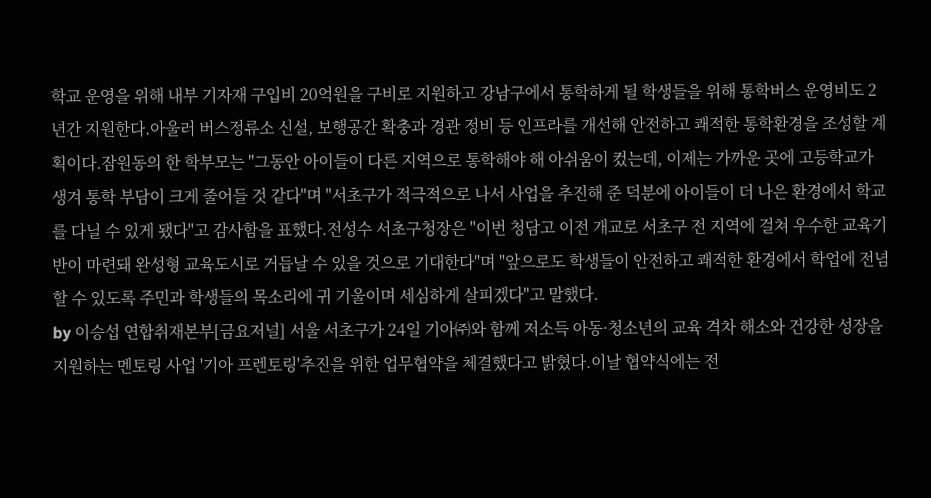학교 운영을 위해 내부 기자재 구입비 20억원을 구비로 지원하고 강남구에서 통학하게 될 학생들을 위해 통학버스 운영비도 2년간 지원한다.아울러 버스정류소 신설, 보행공간 확충과 경관 정비 등 인프라를 개선해 안전하고 쾌적한 통학환경을 조성할 계획이다.잠원동의 한 학부모는 "그동안 아이들이 다른 지역으로 통학해야 해 아쉬움이 컸는데, 이제는 가까운 곳에 고등학교가 생겨 통학 부담이 크게 줄어들 것 같다"며 "서초구가 적극적으로 나서 사업을 추진해 준 덕분에 아이들이 더 나은 환경에서 학교를 다닐 수 있게 됐다"고 감사함을 표했다.전성수 서초구청장은 "이번 청담고 이전 개교로 서초구 전 지역에 걸쳐 우수한 교육기반이 마련돼 완성형 교육도시로 거듭날 수 있을 것으로 기대한다"며 "앞으로도 학생들이 안전하고 쾌적한 환경에서 학업에 전념할 수 있도록 주민과 학생들의 목소리에 귀 기울이며 세심하게 살피겠다"고 말했다.
by 이승섭 연합취재본부[금요저널] 서울 서초구가 24일 기아㈜와 함께 저소득 아동·청소년의 교육 격차 해소와 건강한 성장을 지원하는 멘토링 사업 '기아 프렌토링'추진을 위한 업무협약을 체결했다고 밝혔다.이날 협약식에는 전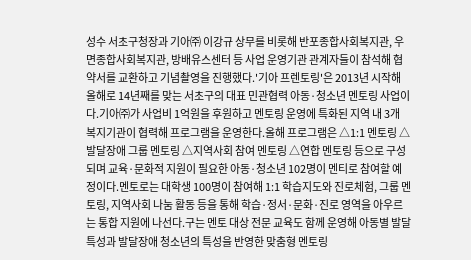성수 서초구청장과 기아㈜ 이강규 상무를 비롯해 반포종합사회복지관, 우면종합사회복지관, 방배유스센터 등 사업 운영기관 관계자들이 참석해 협약서를 교환하고 기념촬영을 진행했다.'기아 프렌토링'은 2013년 시작해 올해로 14년째를 맞는 서초구의 대표 민관협력 아동·청소년 멘토링 사업이다.기아㈜가 사업비 1억원을 후원하고 멘토링 운영에 특화된 지역 내 3개 복지기관이 협력해 프로그램을 운영한다.올해 프로그램은 △1:1 멘토링 △발달장애 그룹 멘토링 △지역사회 참여 멘토링 △연합 멘토링 등으로 구성되며 교육·문화적 지원이 필요한 아동·청소년 102명이 멘티로 참여할 예정이다.멘토로는 대학생 100명이 참여해 1:1 학습지도와 진로체험, 그룹 멘토링, 지역사회 나눔 활동 등을 통해 학습·정서·문화·진로 영역을 아우르는 통합 지원에 나선다.구는 멘토 대상 전문 교육도 함께 운영해 아동별 발달 특성과 발달장애 청소년의 특성을 반영한 맞춤형 멘토링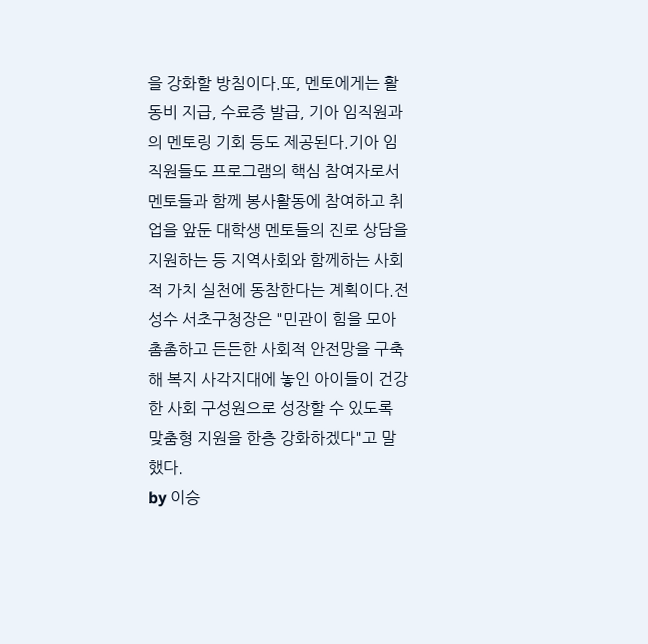을 강화할 방침이다.또, 멘토에게는 활동비 지급, 수료증 발급, 기아 임직원과의 멘토링 기회 등도 제공된다.기아 임직원들도 프로그램의 핵심 참여자로서 멘토들과 함께 봉사활동에 참여하고 취업을 앞둔 대학생 멘토들의 진로 상담을 지원하는 등 지역사회와 함께하는 사회적 가치 실천에 동참한다는 계획이다.전성수 서초구청장은 "민관이 힘을 모아 촘촘하고 든든한 사회적 안전망을 구축해 복지 사각지대에 놓인 아이들이 건강한 사회 구성원으로 성장할 수 있도록 맞춤형 지원을 한층 강화하겠다"고 말했다.
by 이승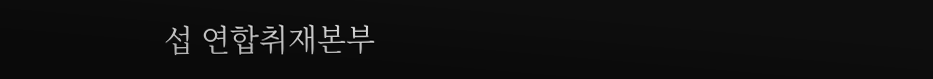섭 연합취재본부